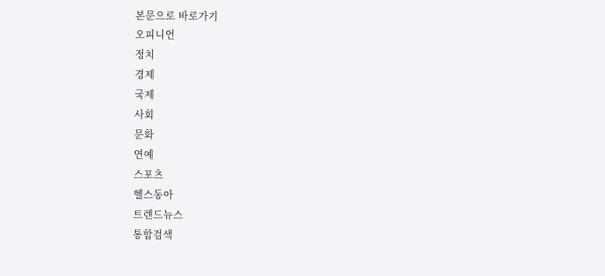본문으로 바로가기
오피니언
정치
경제
국제
사회
문화
연예
스포츠
헬스동아
트렌드뉴스
통합검색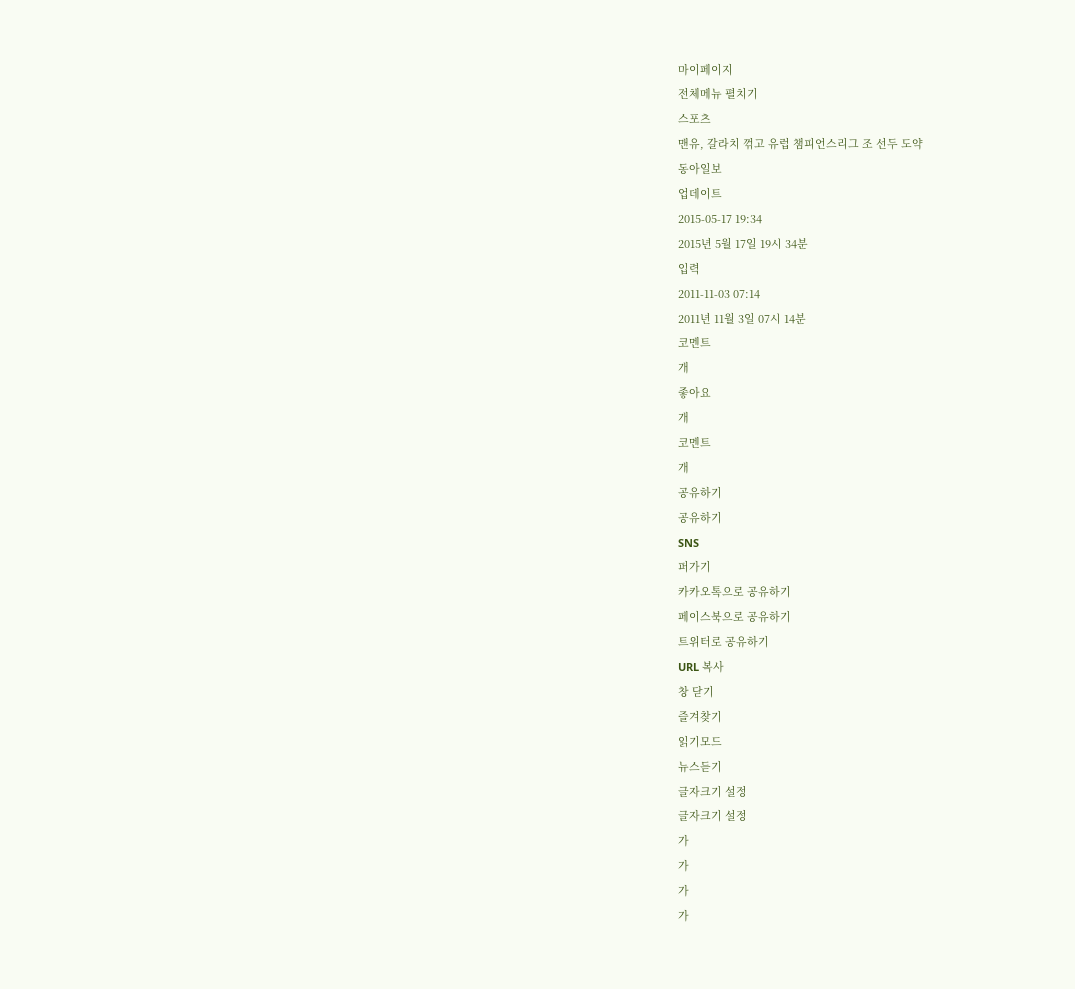마이페이지
전체메뉴 펼치기
스포츠
맨유, 갈라치 꺾고 유럽 챔피언스리그 조 선두 도약
동아일보
업데이트
2015-05-17 19:34
2015년 5월 17일 19시 34분
입력
2011-11-03 07:14
2011년 11월 3일 07시 14분
코멘트
개
좋아요
개
코멘트
개
공유하기
공유하기
SNS
퍼가기
카카오톡으로 공유하기
페이스북으로 공유하기
트위터로 공유하기
URL 복사
창 닫기
즐겨찾기
읽기모드
뉴스듣기
글자크기 설정
글자크기 설정
가
가
가
가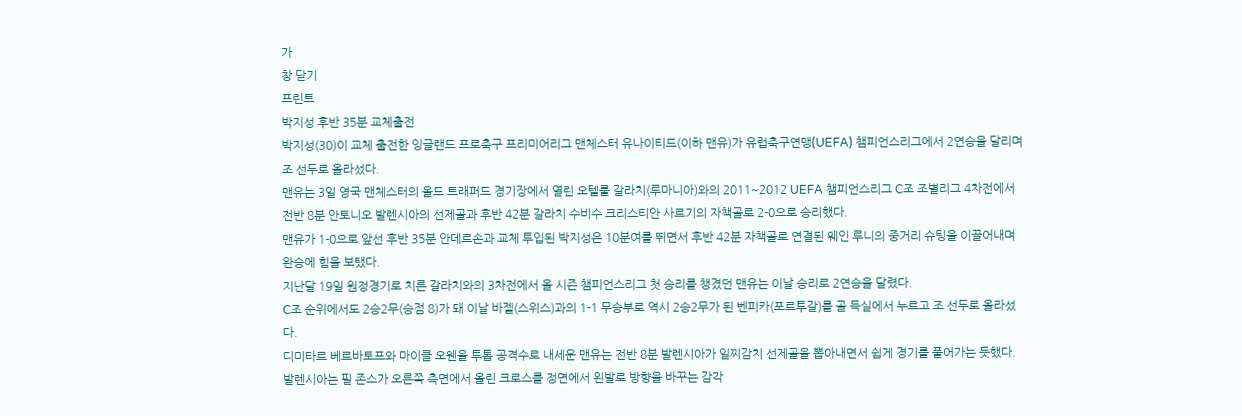가
창 닫기
프린트
박지성 후반 35분 교체출전
박지성(30)이 교체 출전한 잉글랜드 프로축구 프리미어리그 맨체스터 유나이티드(이하 맨유)가 유럽축구연맹(UEFA) 챔피언스리그에서 2연승을 달리며 조 선두로 올라섰다.
맨유는 3일 영국 맨체스터의 올드 트래퍼드 경기장에서 열린 오텔룰 갈라치(루마니아)와의 2011~2012 UEFA 챔피언스리그 C조 조별리그 4차전에서 전반 8분 안토니오 발렌시아의 선제골과 후반 42분 갈라치 수비수 크리스티안 사르기의 자책골로 2-0으로 승리했다.
맨유가 1-0으로 앞선 후반 35분 안데르손과 교체 투입된 박지성은 10분여를 뛰면서 후반 42분 자책골로 연결된 웨인 루니의 중거리 슈팅을 이끌어내며 완승에 힘을 보탰다.
지난달 19일 원정경기로 치른 갈라치와의 3차전에서 올 시즌 챔피언스리그 첫 승리를 챙겼던 맨유는 이날 승리로 2연승을 달렸다.
C조 순위에서도 2승2무(승점 8)가 돼 이날 바젤(스위스)과의 1-1 무승부로 역시 2승2무가 된 벤피카(포르투갈)를 골 득실에서 누르고 조 선두로 올라섰다.
디미타르 베르바토프와 마이클 오웬을 투톱 공격수로 내세운 맨유는 전반 8분 발렌시아가 일찌감치 선제골을 뽑아내면서 쉽게 경기를 풀어가는 듯했다.
발렌시아는 필 존스가 오른쪽 측면에서 올린 크로스를 정면에서 왼발로 방향을 바꾸는 감각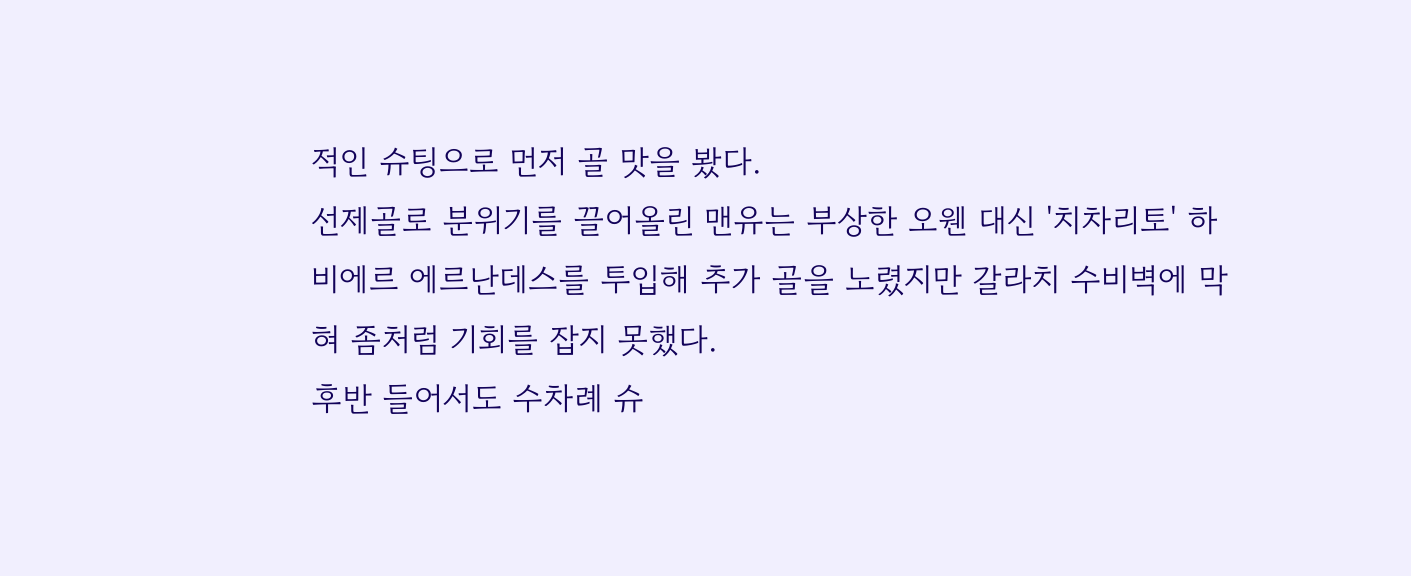적인 슈팅으로 먼저 골 맛을 봤다.
선제골로 분위기를 끌어올린 맨유는 부상한 오웬 대신 '치차리토' 하비에르 에르난데스를 투입해 추가 골을 노렸지만 갈라치 수비벽에 막혀 좀처럼 기회를 잡지 못했다.
후반 들어서도 수차례 슈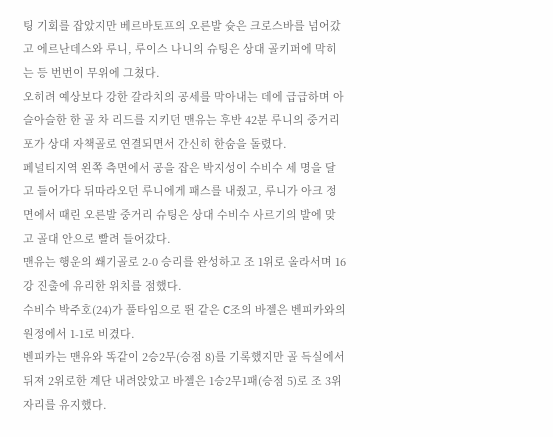팅 기회를 잡았지만 베르바토프의 오른발 슛은 크로스바를 넘어갔고 에르난데스와 루니, 루이스 나니의 슈팅은 상대 골키퍼에 막히는 등 번번이 무위에 그쳤다.
오히려 예상보다 강한 갈라치의 공세를 막아내는 데에 급급하며 아슬아슬한 한 골 차 리드를 지키던 맨유는 후반 42분 루니의 중거리포가 상대 자책골로 연결되면서 간신히 한숨을 돌렸다.
페널티지역 왼쪽 측면에서 공을 잡은 박지성이 수비수 세 명을 달고 들어가다 뒤따라오던 루니에게 패스를 내줬고, 루니가 아크 정면에서 때린 오른발 중거리 슈팅은 상대 수비수 사르기의 발에 맞고 골대 안으로 빨려 들어갔다.
맨유는 행운의 쐐기골로 2-0 승리를 완성하고 조 1위로 올라서며 16강 진출에 유리한 위치를 점했다.
수비수 박주호(24)가 풀타임으로 뛴 같은 C조의 바젤은 벤피카와의 원정에서 1-1로 비겼다.
벤피카는 맨유와 똑같이 2승2무(승점 8)를 기록했지만 골 득실에서 뒤져 2위로한 계단 내려앉았고 바젤은 1승2무1패(승점 5)로 조 3위 자리를 유지했다.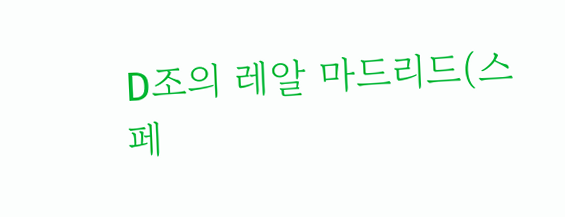D조의 레알 마드리드(스페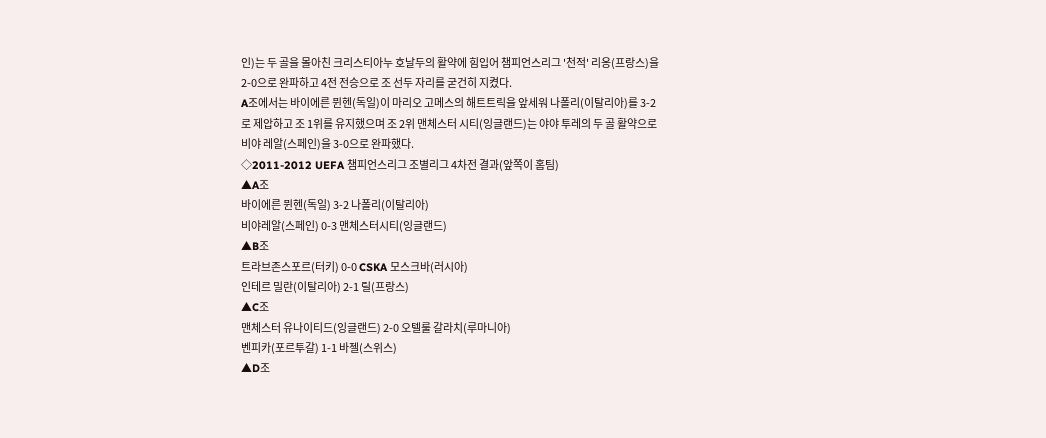인)는 두 골을 몰아친 크리스티아누 호날두의 활약에 힘입어 챔피언스리그 '천적' 리옹(프랑스)을 2-0으로 완파하고 4전 전승으로 조 선두 자리를 굳건히 지켰다.
A조에서는 바이에른 뮌헨(독일)이 마리오 고메스의 해트트릭을 앞세워 나폴리(이탈리아)를 3-2로 제압하고 조 1위를 유지했으며 조 2위 맨체스터 시티(잉글랜드)는 야야 투레의 두 골 활약으로 비야 레알(스페인)을 3-0으로 완파했다.
◇2011-2012 UEFA 챔피언스리그 조별리그 4차전 결과(앞쪽이 홈팀)
▲A조
바이에른 뮌헨(독일) 3-2 나폴리(이탈리아)
비야레알(스페인) 0-3 맨체스터시티(잉글랜드)
▲B조
트라브존스포르(터키) 0-0 CSKA 모스크바(러시아)
인테르 밀란(이탈리아) 2-1 릴(프랑스)
▲C조
맨체스터 유나이티드(잉글랜드) 2-0 오텔룰 갈라치(루마니아)
벤피카(포르투갈) 1-1 바젤(스위스)
▲D조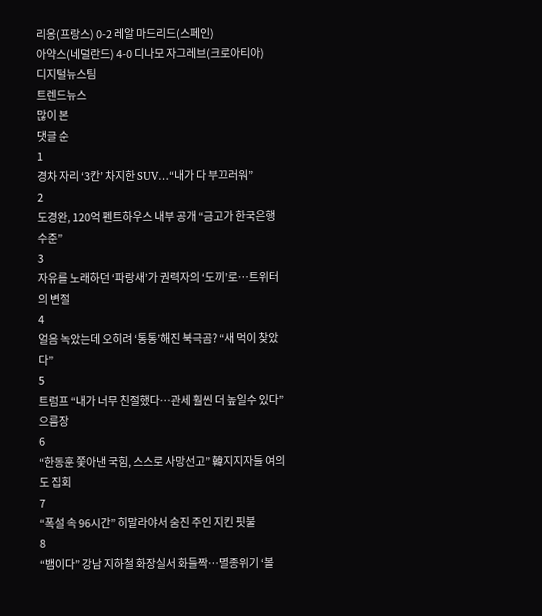리옹(프랑스) 0-2 레알 마드리드(스페인)
아약스(네덜란드) 4-0 디나모 자그레브(크로아티아)
디지털뉴스팀
트렌드뉴스
많이 본
댓글 순
1
경차 자리 ‘3칸’ 차지한 SUV…“내가 다 부끄러워”
2
도경완, 120억 펜트하우스 내부 공개 “금고가 한국은행 수준”
3
자유를 노래하던 ‘파랑새’가 권력자의 ‘도끼’로…트위터의 변절
4
얼음 녹았는데 오히려 ‘통통’해진 북극곰? “새 먹이 찾았다”
5
트럼프 “내가 너무 친절했다…관세 훨씬 더 높일수 있다” 으름장
6
“한동훈 쫓아낸 국힘, 스스로 사망선고” 韓지지자들 여의도 집회
7
“폭설 속 96시간” 히말라야서 숨진 주인 지킨 핏불
8
“뱀이다” 강남 지하철 화장실서 화들짝…멸종위기 ‘볼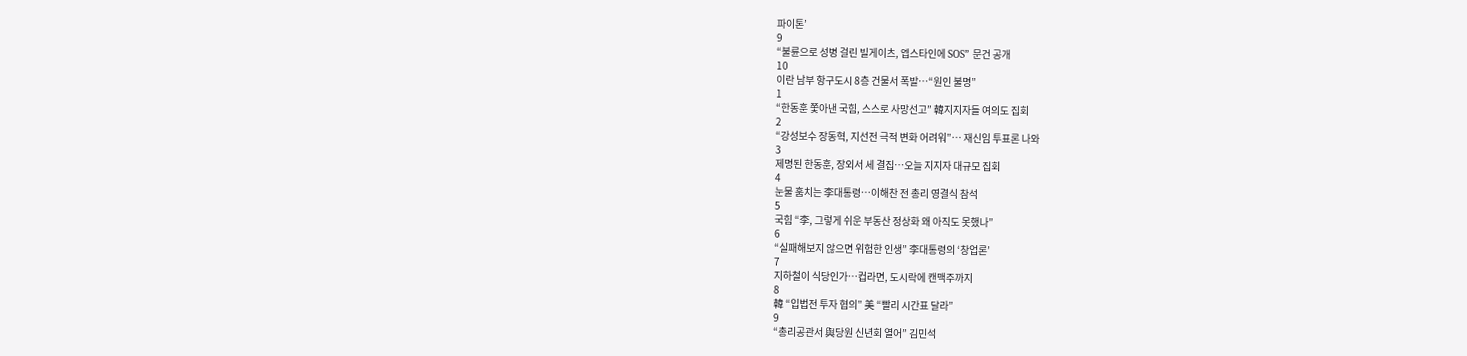파이톤’
9
“불륜으로 성병 걸린 빌게이츠, 엡스타인에 SOS” 문건 공개
10
이란 남부 항구도시 8층 건물서 폭발…“원인 불명”
1
“한동훈 쫓아낸 국힘, 스스로 사망선고” 韓지지자들 여의도 집회
2
“강성보수 장동혁, 지선전 극적 변화 어려워”… 재신임 투표론 나와
3
제명된 한동훈, 장외서 세 결집…오늘 지지자 대규모 집회
4
눈물 훔치는 李대통령…이해찬 전 총리 영결식 참석
5
국힘 “李, 그렇게 쉬운 부동산 정상화 왜 아직도 못했나”
6
“실패해보지 않으면 위험한 인생” 李대통령의 ‘창업론’
7
지하철이 식당인가…컵라면, 도시락에 캔맥주까지
8
韓 “입법전 투자 협의” 美 “빨리 시간표 달라”
9
“총리공관서 與당원 신년회 열어” 김민석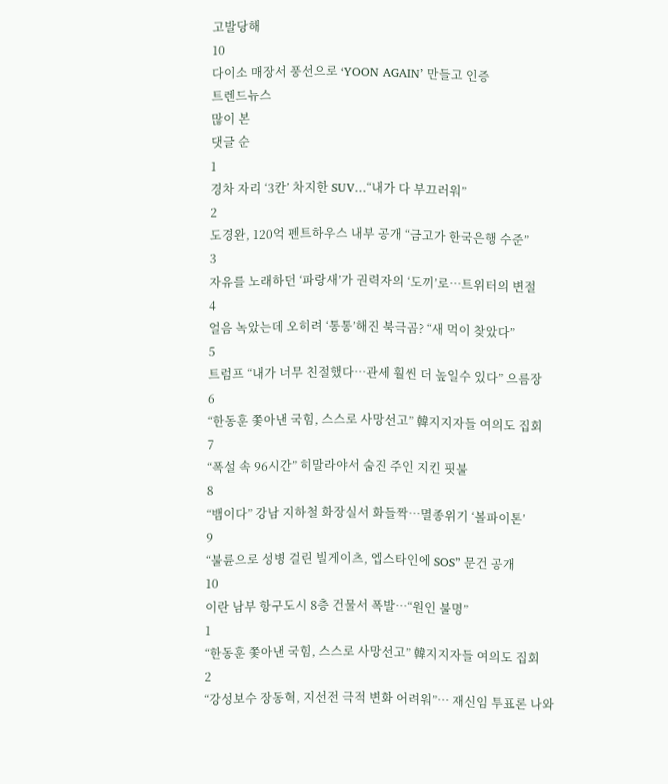고발당해
10
다이소 매장서 풍선으로 ‘YOON AGAIN’ 만들고 인증
트렌드뉴스
많이 본
댓글 순
1
경차 자리 ‘3칸’ 차지한 SUV…“내가 다 부끄러워”
2
도경완, 120억 펜트하우스 내부 공개 “금고가 한국은행 수준”
3
자유를 노래하던 ‘파랑새’가 권력자의 ‘도끼’로…트위터의 변절
4
얼음 녹았는데 오히려 ‘통통’해진 북극곰? “새 먹이 찾았다”
5
트럼프 “내가 너무 친절했다…관세 훨씬 더 높일수 있다” 으름장
6
“한동훈 쫓아낸 국힘, 스스로 사망선고” 韓지지자들 여의도 집회
7
“폭설 속 96시간” 히말라야서 숨진 주인 지킨 핏불
8
“뱀이다” 강남 지하철 화장실서 화들짝…멸종위기 ‘볼파이톤’
9
“불륜으로 성병 걸린 빌게이츠, 엡스타인에 SOS” 문건 공개
10
이란 남부 항구도시 8층 건물서 폭발…“원인 불명”
1
“한동훈 쫓아낸 국힘, 스스로 사망선고” 韓지지자들 여의도 집회
2
“강성보수 장동혁, 지선전 극적 변화 어려워”… 재신임 투표론 나와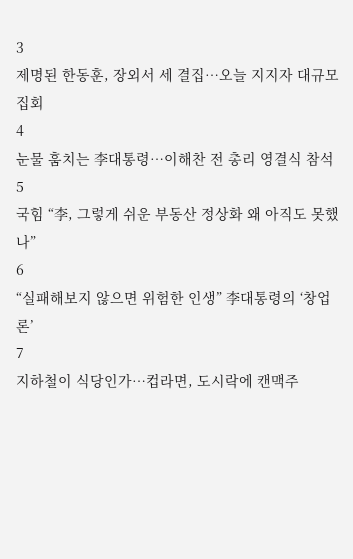3
제명된 한동훈, 장외서 세 결집…오늘 지지자 대규모 집회
4
눈물 훔치는 李대통령…이해찬 전 총리 영결식 참석
5
국힘 “李, 그렇게 쉬운 부동산 정상화 왜 아직도 못했나”
6
“실패해보지 않으면 위험한 인생” 李대통령의 ‘창업론’
7
지하철이 식당인가…컵라면, 도시락에 캔맥주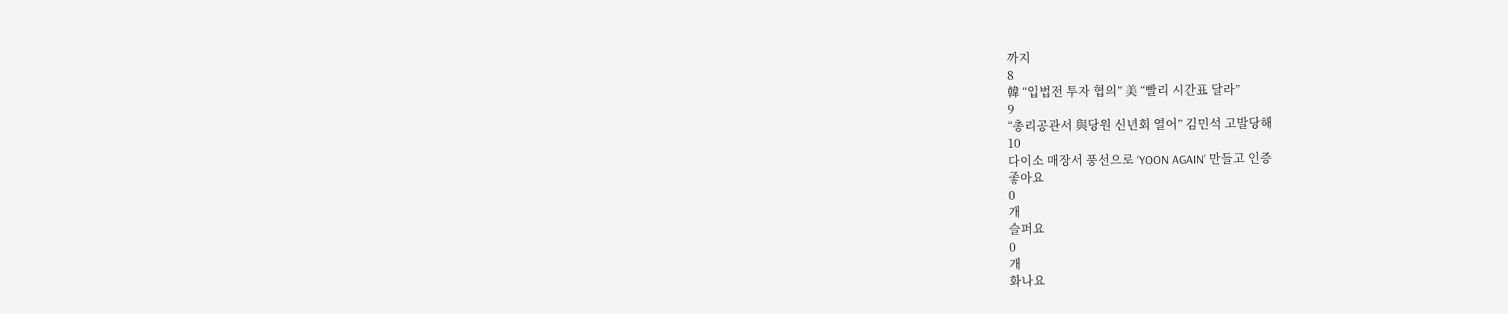까지
8
韓 “입법전 투자 협의” 美 “빨리 시간표 달라”
9
“총리공관서 與당원 신년회 열어” 김민석 고발당해
10
다이소 매장서 풍선으로 ‘YOON AGAIN’ 만들고 인증
좋아요
0
개
슬퍼요
0
개
화나요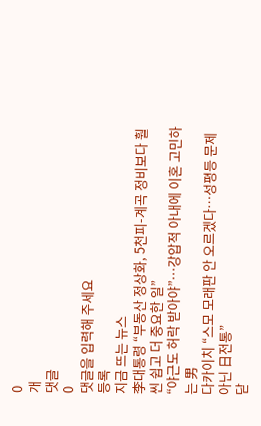0
개
댓글
0
댓글을 입력해 주세요
등록
지금 뜨는 뉴스
李대통령 “부동산 정상화, 5천피-계곡 정비보다 훨씬 쉽고 더 중요한 일”
“야근도 허락 받아야”…강압적 아내에 이혼 고민하는 男
다카이치 “스모 모래판 안 오르겠다…성평등 문제 아닌 日전통”
닫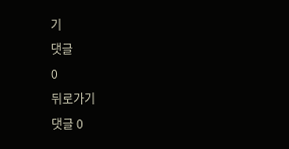기
댓글
0
뒤로가기
댓글 0